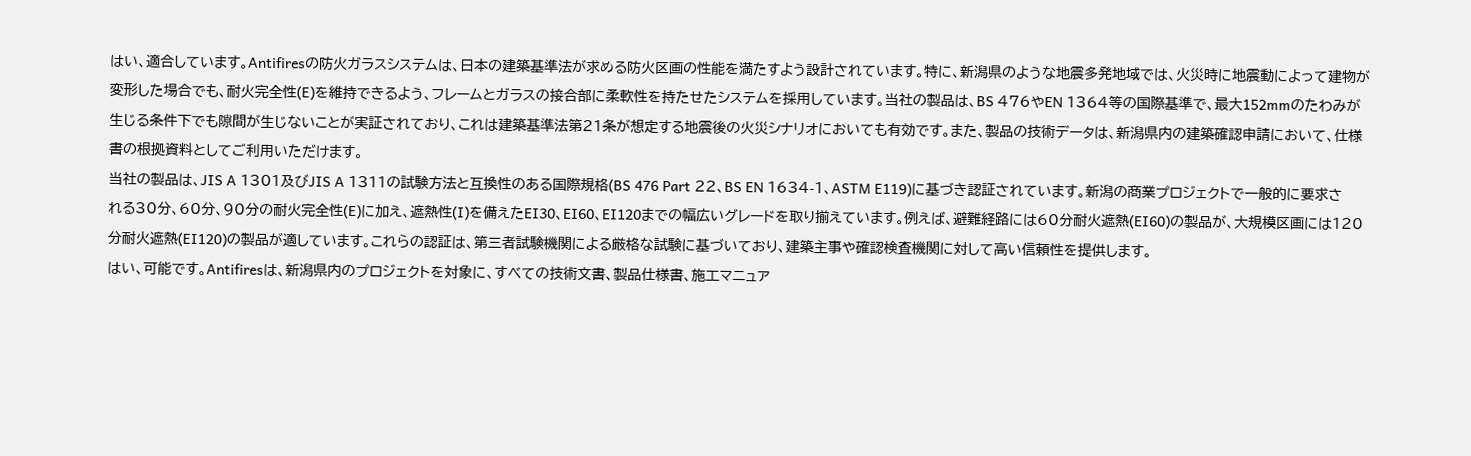はい、適合しています。Antifiresの防火ガラスシステムは、日本の建築基準法が求める防火区画の性能を満たすよう設計されています。特に、新潟県のような地震多発地域では、火災時に地震動によって建物が変形した場合でも、耐火完全性(E)を維持できるよう、フレームとガラスの接合部に柔軟性を持たせたシステムを採用しています。当社の製品は、BS 476やEN 1364等の国際基準で、最大152mmのたわみが生じる条件下でも隙間が生じないことが実証されており、これは建築基準法第21条が想定する地震後の火災シナリオにおいても有効です。また、製品の技術データは、新潟県内の建築確認申請において、仕様書の根拠資料としてご利用いただけます。
当社の製品は、JIS A 1301及びJIS A 1311の試験方法と互換性のある国際規格(BS 476 Part 22、BS EN 1634-1、ASTM E119)に基づき認証されています。新潟の商業プロジェクトで一般的に要求される30分、60分、90分の耐火完全性(E)に加え、遮熱性(I)を備えたEI30、EI60、EI120までの幅広いグレードを取り揃えています。例えば、避難経路には60分耐火遮熱(EI60)の製品が、大規模区画には120分耐火遮熱(EI120)の製品が適しています。これらの認証は、第三者試験機関による厳格な試験に基づいており、建築主事や確認検査機関に対して高い信頼性を提供します。
はい、可能です。Antifiresは、新潟県内のプロジェクトを対象に、すべての技術文書、製品仕様書、施工マニュア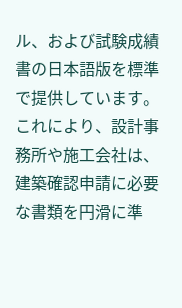ル、および試験成績書の日本語版を標準で提供しています。これにより、設計事務所や施工会社は、建築確認申請に必要な書類を円滑に準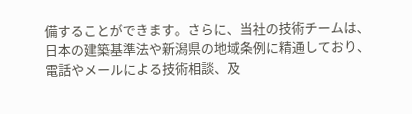備することができます。さらに、当社の技術チームは、日本の建築基準法や新潟県の地域条例に精通しており、電話やメールによる技術相談、及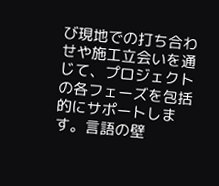び現地での打ち合わせや施工立会いを通じて、プロジェクトの各フェーズを包括的にサポートします。言語の壁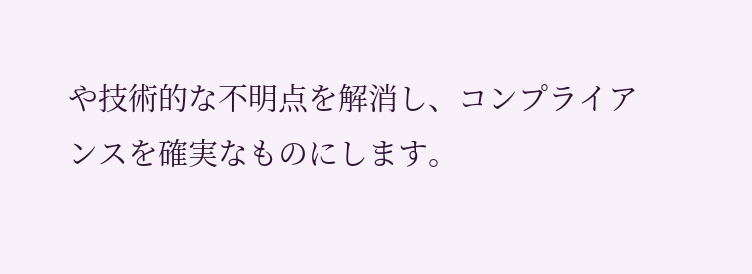や技術的な不明点を解消し、コンプライアンスを確実なものにします。